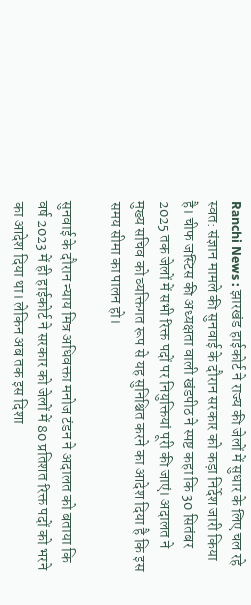Ranchi News : झारखंड हाईकोर्ट ने राज्य की जेलों में सुधार के लिए चल रहे स्वत: संज्ञान मामले की सुनवाई के दौरान सरकार को कड़ा निर्देश जारी किया है। चीफ जस्टिस की अध्यक्षता वाली खंडपीठ ने स्पष्ट कहा कि 30 सितंबर 2025 तक जेलों में सभी रिक्त पदों पर नियुक्तियां पूरी की जाएं। अदालत ने मुख्य सचिव को व्यक्तिगत रूप से यह सुनिश्चित करने का आदेश दिया है कि इस समय सीमा का पालन हो।

सुनवाई के दौरान न्याय मित्र अधिवक्ता मनोज टंडन ने अदालत को बताया कि वर्ष 2023 में ही हाईकोर्ट ने सरकार को जेलों में 80 प्रतिशत रिक्त पदों को भरने का आदेश दिया था। लेकिन अब तक इस दिशा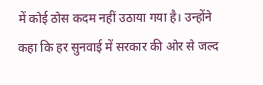में कोई ठोस कदम नहीं उठाया गया है। उन्होंने कहा कि हर सुनवाई में सरकार की ओर से जल्द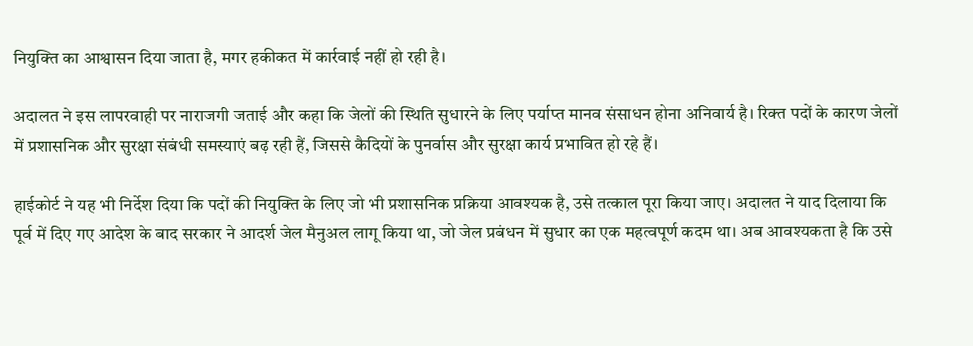नियुक्ति का आश्वासन दिया जाता है, मगर हकीकत में कार्रवाई नहीं हो रही है।

अदालत ने इस लापरवाही पर नाराजगी जताई और कहा कि जेलों की स्थिति सुधारने के लिए पर्याप्त मानव संसाधन होना अनिवार्य है। रिक्त पदों के कारण जेलों में प्रशासनिक और सुरक्षा संबंधी समस्याएं बढ़ रही हैं, जिससे कैदियों के पुनर्वास और सुरक्षा कार्य प्रभावित हो रहे हैं।

हाईकोर्ट ने यह भी निर्देश दिया कि पदों की नियुक्ति के लिए जो भी प्रशासनिक प्रक्रिया आवश्यक है, उसे तत्काल पूरा किया जाए। अदालत ने याद दिलाया कि पूर्व में दिए गए आदेश के बाद सरकार ने आदर्श जेल मैनुअल लागू किया था, जो जेल प्रबंधन में सुधार का एक महत्वपूर्ण कदम था। अब आवश्यकता है कि उसे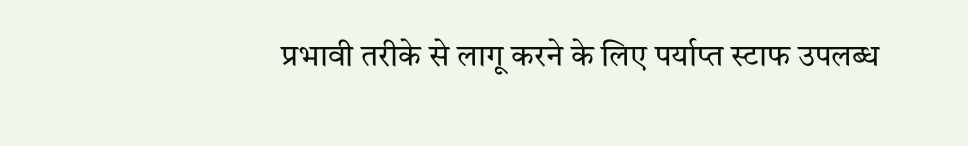प्रभावी तरीके से लागू करने के लिए पर्याप्त स्टाफ उपलब्ध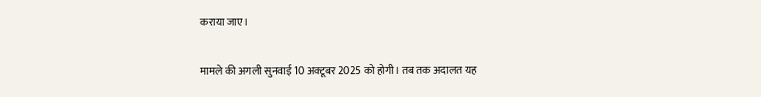कराया जाए।

मामले की अगली सुनवाई 10 अक्टूबर 2025 को होगी। तब तक अदालत यह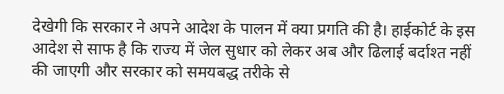देखेगी कि सरकार ने अपने आदेश के पालन में क्या प्रगति की है। हाईकोर्ट के इस आदेश से साफ है कि राज्य में जेल सुधार को लेकर अब और ढिलाई बर्दाश्त नहीं की जाएगी और सरकार को समयबद्ध तरीके से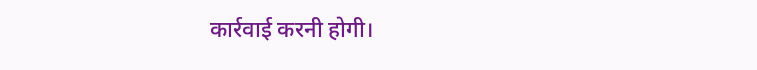कार्रवाई करनी होगी।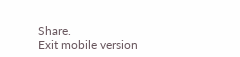Share.
Exit mobile version